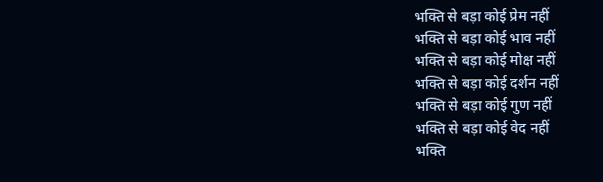भक्ति से बड़ा कोई प्रेम नहीं
भक्ति से बड़ा कोई भाव नहीं
भक्ति से बड़ा कोई मोक्ष नहीं
भक्ति से बड़ा कोई दर्शन नहीं
भक्ति से बड़ा कोई गुण नहीं
भक्ति से बड़ा कोई वेद नहीं
भक्ति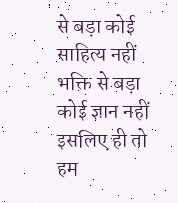से बड़ा कोई साहित्य नहीं
भक्ति से बड़ा कोई ज्ञान नहीं
इसलिए ही तो हम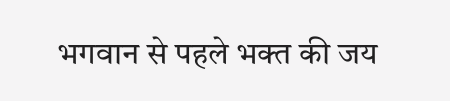भगवान से पहले भक्त की जय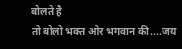बोलते है
तो बोलो भक्त ओर भगवान की....जय